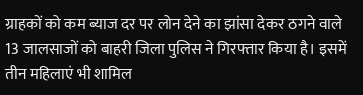ग्राहकों को कम ब्याज दर पर लोन देने का झांसा देकर ठगने वाले 13 जालसाजों को बाहरी जिला पुलिस ने गिरफ्तार किया है। इसमें तीन महिलाएं भी शामिल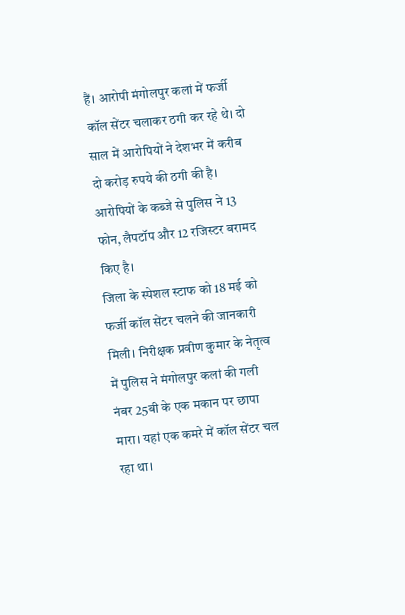हैं। आरोपी मंगोलपुर कलां में फर्जी कॉल सेंटर चलाकर ठगी कर रहे थे। दो साल में आरोपियों ने देशभर में करीब दो करोड़ रुपये की ठगी की है। आरोपियों के कब्जे से पुलिस ने 13 फोन, लैपटॉप और 12 रजिस्टर बरामद किए है।
जिला के स्पेशल स्टाफ को 18 मई को फर्जी कॉल सेंटर चलने की जानकारी मिली। निरीक्षक प्रवीण कुमार के नेतृत्व में पुलिस ने मंगोलपुर कलां की गली नंबर 25बी के एक मकान पर छापा मारा। यहां एक कमरे में कॉल सेंटर चल रहा था।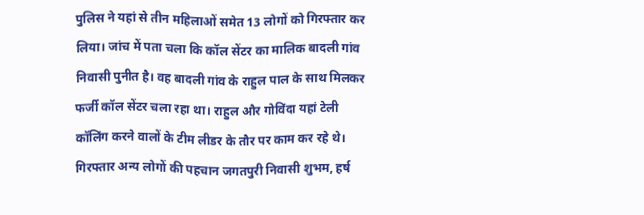पुलिस ने यहां से तीन महिलाओं समेत 13 लोगों को गिरफ्तार कर लिया। जांच में पता चला कि कॉल सेंटर का मालिक बादली गांव निवासी पुनीत है। वह बादली गांव के राहुल पाल के साथ मिलकर फर्जी कॉल सेंटर चला रहा था। राहुल और गोविंदा यहां टेली कॉलिंग करने वालों के टीम लीडर के तौर पर काम कर रहे थे।
गिरफ्तार अन्य लोगों की पहचान जगतपुरी निवासी शुभम, हर्ष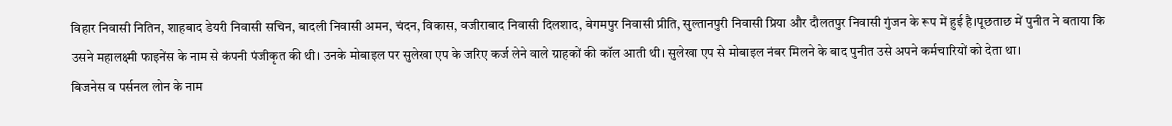विहार निवासी नितिन, शाहबाद डेयरी निवासी सचिन, बादली निवासी अमन, चंदन, विकास, वजीराबाद निवासी दिलशाद, बेगमपुर निवासी प्रीति, सुल्तानपुरी निवासी प्रिया और दौलतपुर निवासी गुंजन के रूप में हुई है।पूछताछ में पुनीत ने बताया कि उसने महालक्ष्मी फाइनेंस के नाम से कंपनी पंजीकृत की थी। उनके मोबाइल पर सुलेखा एप के जरिए कर्ज लेने वाले ग्राहकों की कॉल आती थी। सुलेखा एप से मोबाइल नंबर मिलने के बाद पुनीत उसे अपने कर्मचारियों को देता था।
बिजनेस व पर्सनल लोन के नाम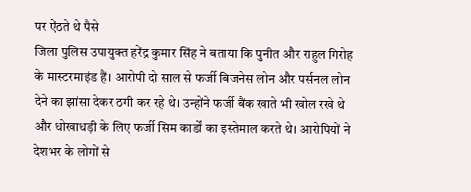पर ऐंठते थे पैसे
जिला पुलिस उपायुक्त हरेंद्र कुमार सिंह ने बताया कि पुनीत और राहुल गिरोह के मास्टरमाइंड हैं। आरोपी दो साल से फर्जी बिजनेस लोन और पर्सनल लोन देने का झांसा देकर ठगी कर रहे थे। उन्होंने फर्जी बैंक खाते भी खोल रखे थे और धोखाधड़ी के लिए फर्जी सिम कार्डों का इस्तेमाल करते थे। आरोपियों ने देशभर के लोगों से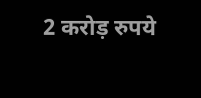2 करोड़ रुपये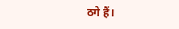ठगे हैं।